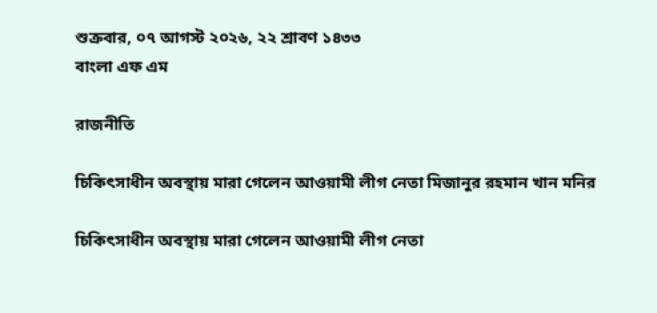শুক্রবার, ০৭ আগস্ট ২০২৬, ২২ শ্রাবণ ১৪৩৩
বাংলা এফ এম

রাজনীতি

চিকিৎসাধীন অবস্থায় মারা গেলেন আওয়ামী লীগ নেতা মিজানুর রহমান খান মনির

চিকিৎসাধীন অবস্থায় মারা গেলেন আওয়ামী লীগ নেতা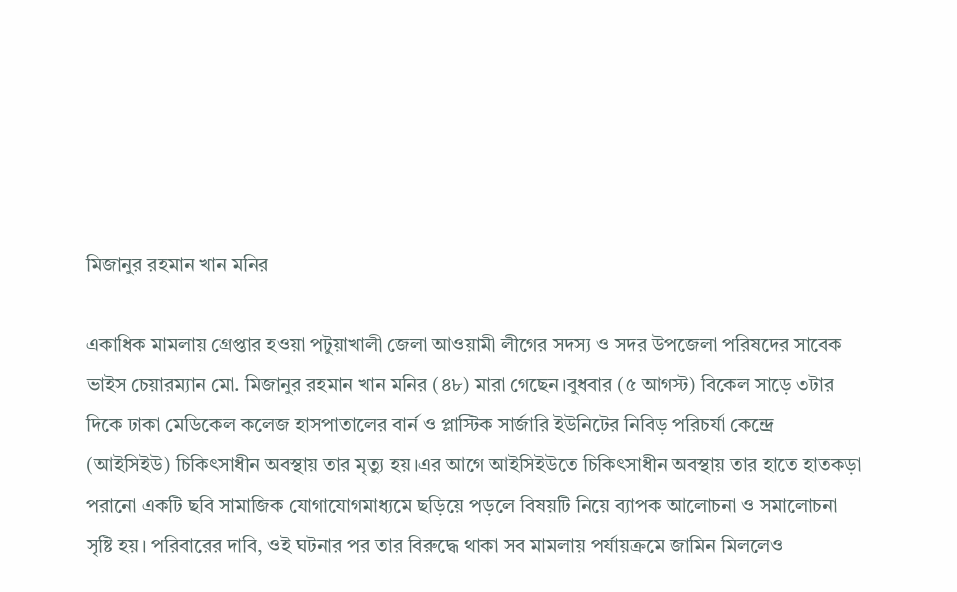মিজানুর রহমান খান মনির

একাধিক মামলায় গ্রেপ্তার হওয়া পটুয়াখালী জেলা আওয়ামী লীগের সদস্য ও সদর উপজেলা পরিষদের সাবেক ভাইস চেয়ারম্যান মো. মিজানুর রহমান খান মনির (৪৮) মারা গেছেন।বুধবার (৫ আগস্ট) বিকেল সাড়ে ৩টার দিকে ঢাকা মেডিকেল কলেজ হাসপাতালের বার্ন ও প্লাস্টিক সার্জারি ইউনিটের নিবিড় পরিচর্যা কেন্দ্রে (আইসিইউ) চিকিৎসাধীন অবস্থায় তার মৃত্যু হয়।এর আগে আইসিইউতে চিকিৎসাধীন অবস্থায় তার হাতে হাতকড়া পরানো একটি ছবি সামাজিক যোগাযোগমাধ্যমে ছড়িয়ে পড়লে বিষয়টি নিয়ে ব্যাপক আলোচনা ও সমালোচনা সৃষ্টি হয়। পরিবারের দাবি, ওই ঘটনার পর তার বিরুদ্ধে থাকা সব মামলায় পর্যায়ক্রমে জামিন মিললেও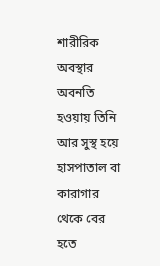শারীরিক অবস্থার অবনতি হওয়ায় তিনি আর সুস্থ হয়ে হাসপাতাল বা কারাগার থেকে বের হতে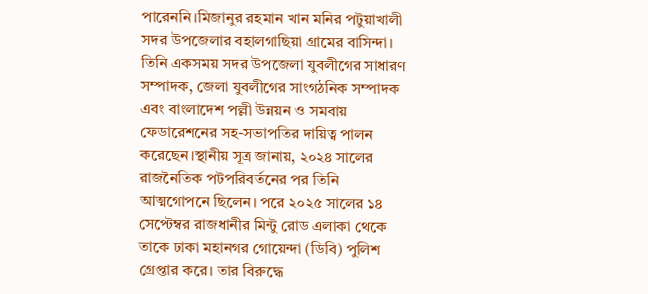পারেননি।মিজানুর রহমান খান মনির পটুয়াখালী সদর উপজেলার বহালগাছিয়া গ্রামের বাসিন্দা। তিনি একসময় সদর উপজেলা যুবলীগের সাধারণ সম্পাদক, জেলা যুবলীগের সাংগঠনিক সম্পাদক এবং বাংলাদেশ পল্লী উন্নয়ন ও সমবায় ফেডারেশনের সহ-সভাপতির দায়িত্ব পালন করেছেন।স্থানীয় সূত্র জানায়, ২০২৪ সালের রাজনৈতিক পটপরিবর্তনের পর তিনি আত্মগোপনে ছিলেন। পরে ২০২৫ সালের ১৪ সেপ্টেম্বর রাজধানীর মিন্টু রোড এলাকা থেকে তাকে ঢাকা মহানগর গোয়েন্দা (ডিবি) পুলিশ গ্রেপ্তার করে। তার বিরুদ্ধে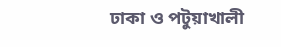ঢাকা ও পটুয়াখালী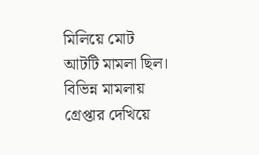মিলিয়ে মোট আটটি মামলা ছিল। বিভিন্ন মামলায় গ্রেপ্তার দেখিয়ে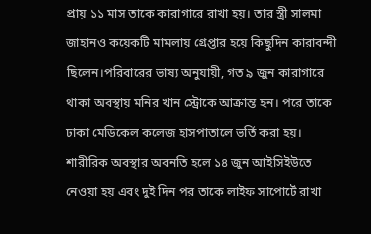প্রায় ১১ মাস তাকে কারাগারে রাখা হয়। তার স্ত্রী সালমা জাহানও কয়েকটি মামলায় গ্রেপ্তার হয়ে কিছুদিন কারাবন্দী ছিলেন।পরিবারের ভাষ্য অনুযায়ী, গত ৯ জুন কারাগারে থাকা অবস্থায় মনির খান স্ট্রোকে আক্রান্ত হন। পরে তাকে ঢাকা মেডিকেল কলেজ হাসপাতালে ভর্তি করা হয়। শারীরিক অবস্থার অবনতি হলে ১৪ জুন আইসিইউতে নেওয়া হয় এবং দুই দিন পর তাকে লাইফ সাপোর্টে রাখা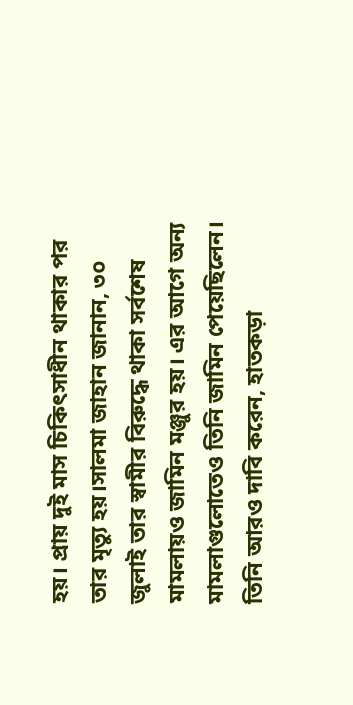হয়। প্রায় দুই মাস চিকিৎসাধীন থাকার পর তার মৃত্যু হয়।সালমা জাহান জানান, ৩০ জুলাই তার স্বামীর বিরুদ্ধে থাকা সর্বশেষ মামলায়ও জামিন মঞ্জুর হয়। এর আগে অন্য মামলাগুলোতেও তিনি জামিন পেয়েছিলেন। তিনি আরও দাবি করেন, হাতকড়া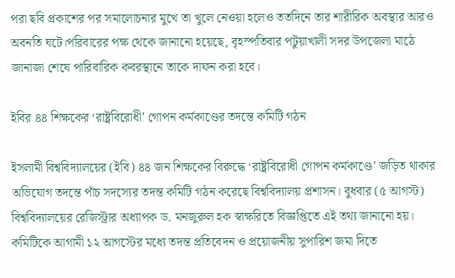পরা ছবি প্রকাশের পর সমালোচনার মুখে তা খুলে নেওয়া হলেও ততদিনে তার শারীরিক অবস্থার আরও অবনতি ঘটে।পরিবারের পক্ষ থেকে জানানো হয়েছে, বৃহস্পতিবার পটুয়াখালী সদর উপজেলা মাঠে জানাজা শেষে পারিবারিক কবরস্থানে তাকে দাফন করা হবে।

ইবির ৪৪ শিক্ষকের ‘রাষ্ট্রবিরোধী’ গোপন কর্মকাণ্ডের তদন্তে কমিটি গঠন

ইসলামী বিশ্ববিদ্যালয়ের (ইবি) ৪৪ জন শিক্ষকের বিরুদ্ধে ‘রাষ্ট্রবিরোধী গোপন কর্মকাণ্ডে’ জড়িত থাকার অভিযোগ তদন্তে পাঁচ সদস্যের তদন্ত কমিটি গঠন করেছে বিশ্ববিদ্যালয় প্রশাসন। বুধবার (৫ আগস্ট) বিশ্ববিদ্যালয়ের রেজিস্ট্রার অধ্যাপক ড. মনজুরুল হক স্বাক্ষরিতে বিজ্ঞপ্তিতে এই তথ্য জানানো হয়। কমিটিকে আগামী ১২ আগস্টের মধ্যে তদন্ত প্রতিবেদন ও প্রয়োজনীয় সুপারিশ জমা দিতে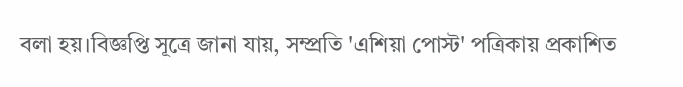বলা হয়।বিজ্ঞপ্তি সূত্রে জানা যায়, সম্প্রতি 'এশিয়া পোস্ট' পত্রিকায় প্রকাশিত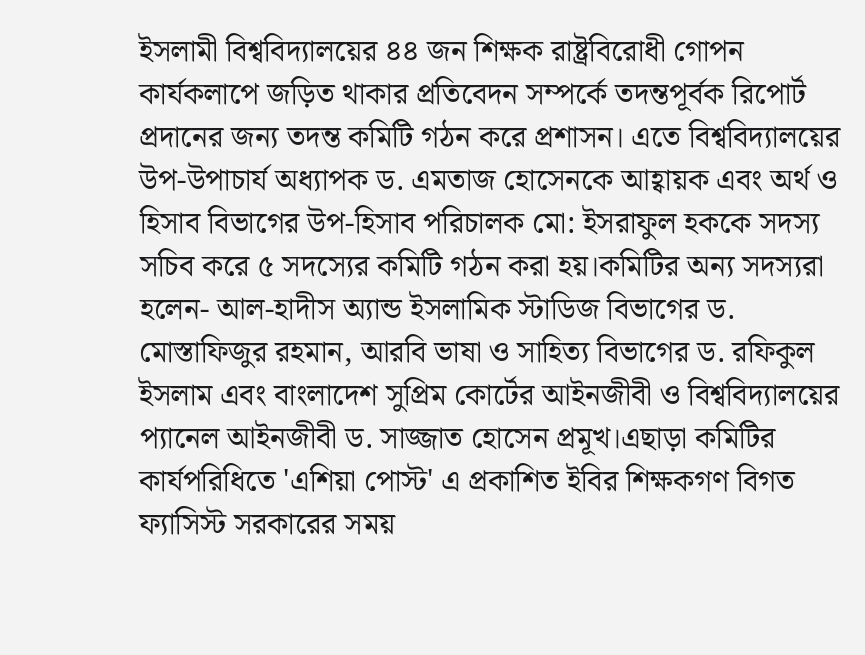ইসলামী বিশ্ববিদ্যালয়ের ৪৪ জন শিক্ষক রাষ্ট্রবিরোধী গোপন কার্যকলাপে জড়িত থাকার প্রতিবেদন সম্পর্কে তদন্তপূর্বক রিপোর্ট প্রদানের জন্য তদন্ত কমিটি গঠন করে প্রশাসন। এতে বিশ্ববিদ্যালয়ের উপ-উপাচার্য অধ্যাপক ড. এমতাজ হোসেনকে আহ্বায়ক এবং অর্থ ও হিসাব বিভাগের উপ-হিসাব পরিচালক মো: ইসরাফুল হককে সদস্য সচিব করে ৫ সদস্যের কমিটি গঠন করা হয়।কমিটির অন্য সদস্যরা হলেন- আল-হাদীস অ্যান্ড ইসলামিক স্টাডিজ বিভাগের ড. মোস্তাফিজুর রহমান, আরবি ভাষা ও সাহিত্য বিভাগের ড. রফিকুল ইসলাম এবং বাংলাদেশ সুপ্রিম কোর্টের আইনজীবী ও বিশ্ববিদ্যালয়ের প্যানেল আইনজীবী ড. সাজ্জাত হোসেন প্রমূখ।এছাড়া কমিটির কার্যপরিধিতে 'এশিয়া পোস্ট' এ প্রকাশিত ইবির শিক্ষকগণ বিগত ফ্যাসিস্ট সরকারের সময়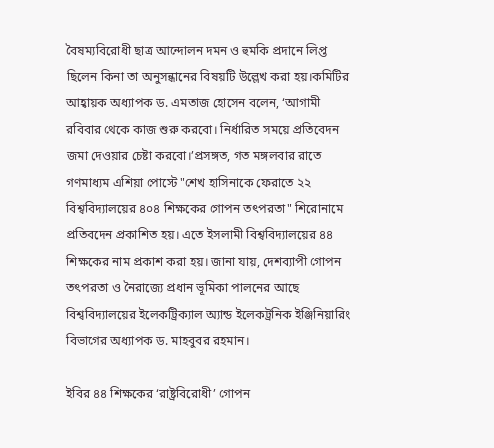বৈষম্যবিরোধী ছাত্র আন্দোলন দমন ও হুমকি প্রদানে লিপ্ত ছিলেন কিনা তা অনুসন্ধানের বিষয়টি উল্লেখ করা হয়।কমিটির আহ্বায়ক অধ্যাপক ড. এমতাজ হোসেন বলেন, ‘আগামী রবিবার থেকে কাজ শুরু করবো। নির্ধারিত সময়ে প্রতিবেদন জমা দেওয়ার চেষ্টা করবো।’প্রসঙ্গত, গত মঙ্গলবার রাতে গণমাধ্যম এশিয়া পোস্টে "শেখ হাসিনাকে ফেরাতে ২২ বিশ্ববিদ্যালয়ের ৪০৪ শিক্ষকের গোপন তৎপরতা" শিরোনামে প্রতিবদেন প্রকাশিত হয়। এতে ইসলামী বিশ্ববিদ্যালয়ের ৪৪ শিক্ষকের নাম প্রকাশ করা হয়। জানা যায়, দেশব্যাপী গোপন তৎপরতা ও নৈরাজ্যে প্রধান ভূমিকা পালনের আছে বিশ্ববিদ্যালয়ের ইলেকট্রিক্যাল অ্যান্ড ইলেকট্রনিক ইঞ্জিনিয়ারিং বিভাগের অধ্যাপক ড. মাহবুবর রহমান।

ইবির ৪৪ শিক্ষকের ‘রাষ্ট্রবিরোধী’ গোপন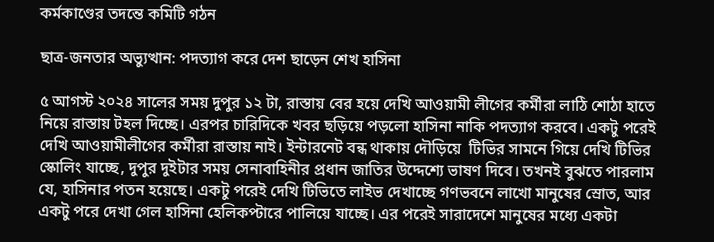কর্মকাণ্ডের তদন্তে কমিটি গঠন

ছাত্র-জনতার অভ্যুত্থান: পদত্যাগ করে দেশ ছাড়েন শেখ হাসিনা

৫ আগস্ট ২০২৪ সালের সময় দুপুর ১২ টা, রাস্তায় বের হয়ে দেখি আওয়ামী লীগের কর্মীরা লাঠি শোঠা হাতে নিয়ে রাস্তায় টহল দিচ্ছে। এরপর চারিদিকে খবর ছড়িয়ে পড়লো হাসিনা নাকি পদত্যাগ করবে। একটু পরেই দেখি আওয়ামীলীগের কর্মীরা রাস্তায় নাই। ইন্টারনেট বন্ধ থাকায় দৌড়িয়ে  টিভির সামনে গিয়ে দেখি টিভির স্কোলিং যাচ্ছে, দুপুর দুইটার সময় সেনাবাহিনীর প্রধান জাতির উদ্দেশ্যে ভাষণ দিবে। তখনই বুঝতে পারলাম যে, হাসিনার পতন হয়েছে। একটু পরেই দেখি টিভিতে লাইভ দেখাচ্ছে গণভবনে লাখো মানুষের স্রোত, আর একটু পরে দেখা গেল হাসিনা হেলিকপ্টারে পালিয়ে যাচ্ছে। এর পরেই সারাদেশে মানুষের মধ্যে একটা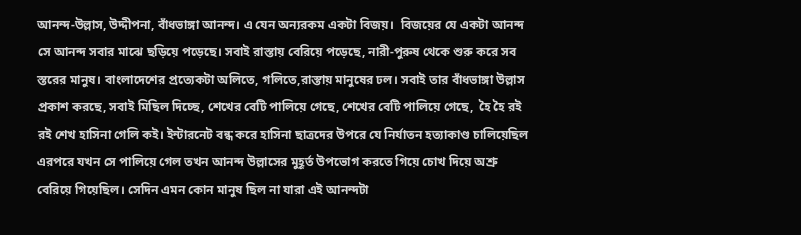আনন্দ-উল্লাস, উদ্দীপনা, বাঁধভাঙ্গা আনন্দ। এ যেন অন্যরকম একটা বিজয়।  বিজয়ের যে একটা আনন্দ সে আনন্দ সবার মাঝে ছড়িয়ে পড়েছে। সবাই রাস্তায় বেরিয়ে পড়েছে, নারী-পুরুষ থেকে শুরু করে সব স্তরের মানুষ। বাংলাদেশের প্রত্যেকটা অলিতে, গলিতে,রাস্তায় মানুষের ঢল। সবাই তার বাঁধভাঙ্গা উল্লাস প্রকাশ করছে, সবাই মিছিল দিচ্ছে, শেখের বেটি পালিয়ে গেছে, শেখের বেটি পালিয়ে গেছে,  হৈ হৈ রই রই শেখ হাসিনা গেলি কই। ইন্টারনেট বন্ধ করে হাসিনা ছাত্রদের উপরে যে নির্যাতন হত্যাকাণ্ড চালিয়েছিল এরপরে যখন সে পালিয়ে গেল তখন আনন্দ উল্লাসের মুহূর্ত উপভোগ করতে গিয়ে চোখ দিয়ে অশ্রু বেরিয়ে গিয়েছিল। সেদিন এমন কোন মানুষ ছিল না যারা এই আনন্দটা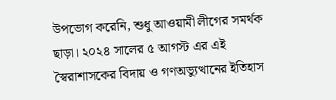উপভোগ করেনি, শুধু আওয়ামী লীগের সমর্থক ছাড়া। ২০২৪ সালের ৫ আগস্ট এর এই স্বৈরাশাসকের বিদায় ও গণঅভ্যুত্থানের ইতিহাস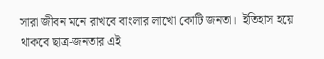সারা জীবন মনে রাখবে বাংলার লাখো কোটি জনতা।  ইতিহাস হয়ে থাকবে ছাত্র-জনতার এই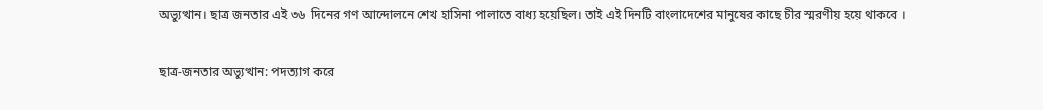অভ্যুত্থান। ছাত্র জনতার এই ৩৬  দিনের গণ আন্দোলনে শেখ হাসিনা পালাতে বাধ্য হয়েছিল। তাই এই দিনটি বাংলাদেশের মানুষের কাছে চীর স্মরণীয় হয়ে থাকবে ।

ছাত্র-জনতার অভ্যুত্থান: পদত্যাগ করে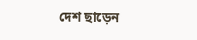দেশ ছাড়েন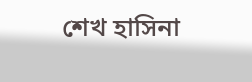শেখ হাসিনা